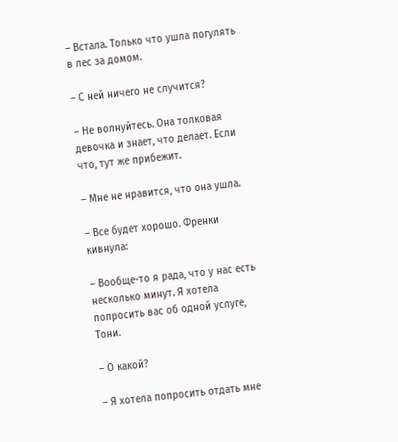– Встала. Только что ушла погулять в лес за домом.

– С ней ничего не случится?

– Не волнуйтесь. Она толковая девочка и знает, что делает. Если что, тут же прибежит.

– Мне не нравится, что она ушла.

– Все будет хорошо. Френки кивнула:

– Вообще-то я рада, что у нас есть несколько минут. Я хотела попросить вас об одной услуге, Тони.

– О какой?

– Я хотела попросить отдать мне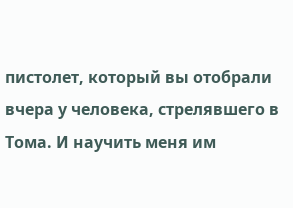пистолет, который вы отобрали вчера у человека, стрелявшего в Тома. И научить меня им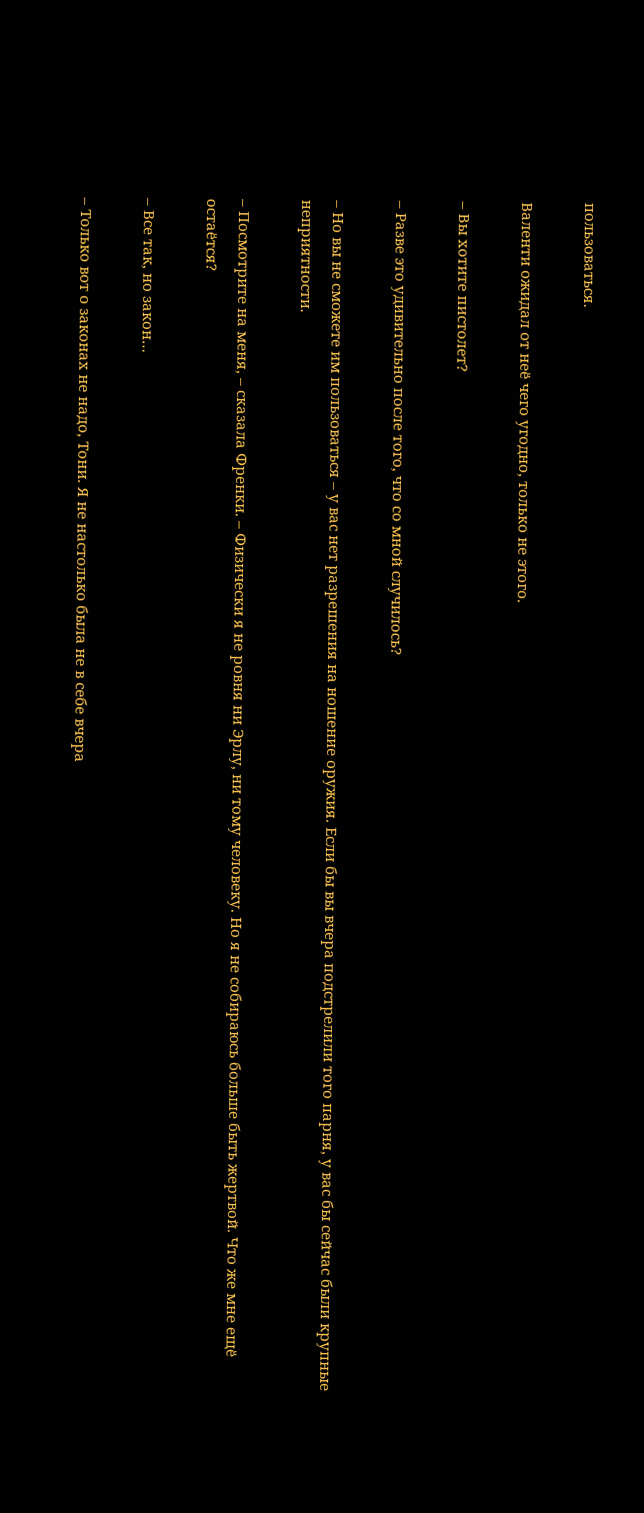пользоваться.

Валенти ожидал от неё чего угодно, только не этого.

– Вы хотите пистолет?

– Разве это удивительно после того, что со мной случилось?

– Но вы не сможете им пользоваться – у вас нет разрешения на ношение оружия. Если бы вы вчера подстрелили того парня, у вас бы сейчас были крупные неприятности.

– Посмотрите на меня, – сказала Френки. – Физически я не ровня ни Эрлу, ни тому человеку. Но я не собираюсь больше быть жертвой. Что же мне ещё остаётся?

– Все так, но закон…

– Только вот о законах не надо, Тони. Я не настолько была не в себе вчера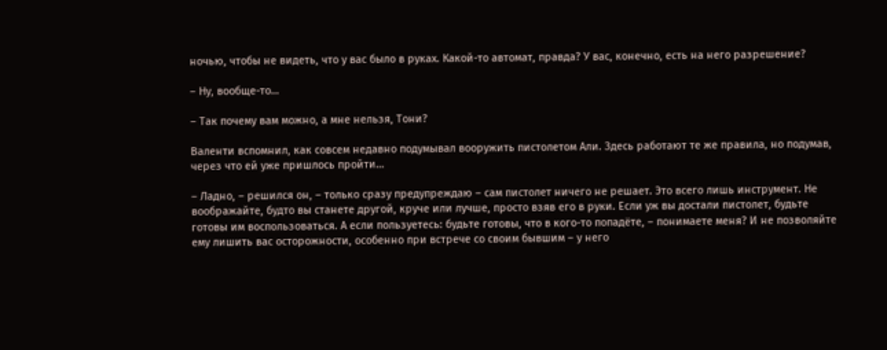ночью, чтобы не видеть, что у вас было в руках. Какой-то автомат, правда? У вас, конечно, есть на него разрешение?

– Ну, вообще-то…

– Так почему вам можно, а мне нельзя, Тони?

Валенти вспомнил, как совсем недавно подумывал вооружить пистолетом Али. Здесь работают те же правила, но подумав, через что ей уже пришлось пройти…

– Ладно, – решился он, – только сразу предупреждаю – сам пистолет ничего не решает. Это всего лишь инструмент. Не воображайте, будто вы станете другой, круче или лучше, просто взяв его в руки. Если уж вы достали пистолет, будьте готовы им воспользоваться. А если пользуетесь: будьте готовы, что в кого-то попадёте, – понимаете меня? И не позволяйте ему лишить вас осторожности, особенно при встрече со своим бывшим – у него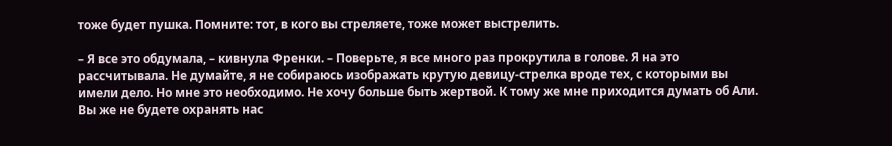тоже будет пушка. Помните: тот, в кого вы стреляете, тоже может выстрелить.

– Я все это обдумала, – кивнула Френки. – Поверьте, я все много раз прокрутила в голове. Я на это рассчитывала. Не думайте, я не собираюсь изображать крутую девицу-стрелка вроде тех, с которыми вы имели дело. Но мне это необходимо. Не хочу больше быть жертвой. К тому же мне приходится думать об Али. Вы же не будете охранять нас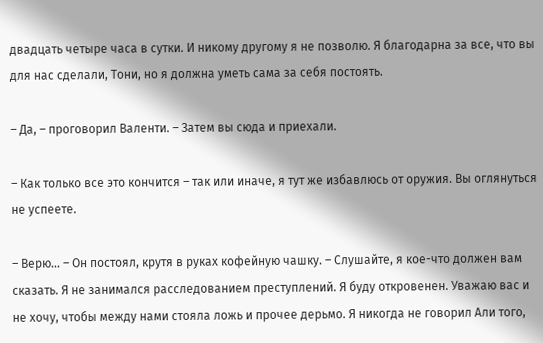двадцать четыре часа в сутки. И никому другому я не позволю. Я благодарна за все, что вы для нас сделали, Тони, но я должна уметь сама за себя постоять.

– Да, – проговорил Валенти. – Затем вы сюда и приехали.

– Как только все это кончится – так или иначе, я тут же избавлюсь от оружия. Вы оглянуться не успеете.

– Верю… – Он постоял, крутя в руках кофейную чашку. – Слушайте, я кое-что должен вам сказать. Я не занимался расследованием преступлений. Я буду откровенен. Уважаю вас и не хочу, чтобы между нами стояла ложь и прочее дерьмо. Я никогда не говорил Али того,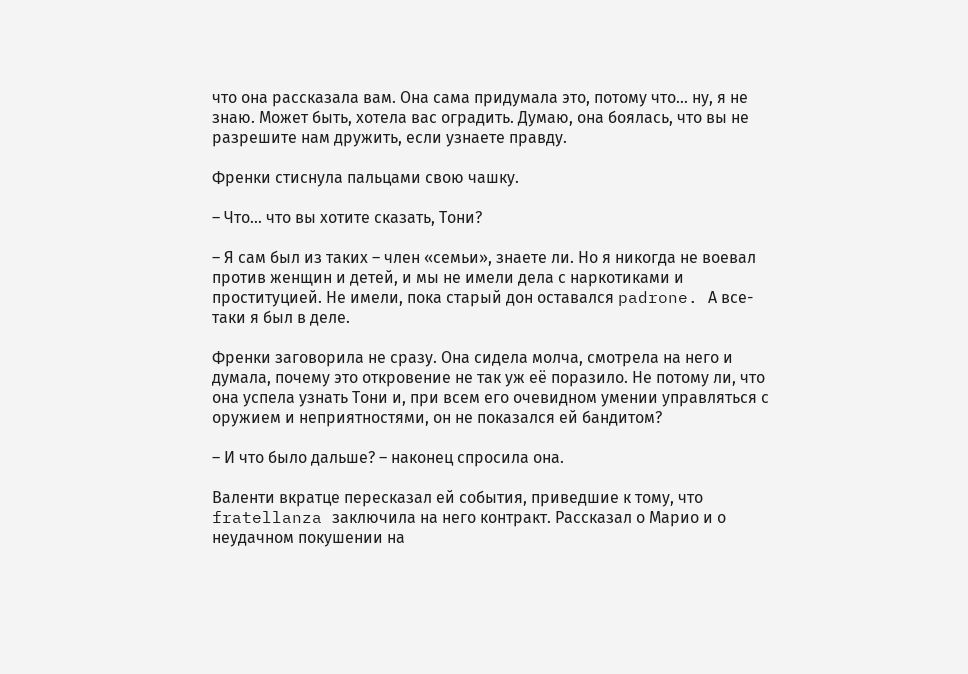что она рассказала вам. Она сама придумала это, потому что… ну, я не знаю. Может быть, хотела вас оградить. Думаю, она боялась, что вы не разрешите нам дружить, если узнаете правду.

Френки стиснула пальцами свою чашку.

– Что… что вы хотите сказать, Тони?

– Я сам был из таких – член «семьи», знаете ли. Но я никогда не воевал против женщин и детей, и мы не имели дела с наркотиками и проституцией. Не имели, пока старый дон оставался padrone. А все-таки я был в деле.

Френки заговорила не сразу. Она сидела молча, смотрела на него и думала, почему это откровение не так уж её поразило. Не потому ли, что она успела узнать Тони и, при всем его очевидном умении управляться с оружием и неприятностями, он не показался ей бандитом?

– И что было дальше? – наконец спросила она.

Валенти вкратце пересказал ей события, приведшие к тому, что fratellanza заключила на него контракт. Рассказал о Марио и о неудачном покушении на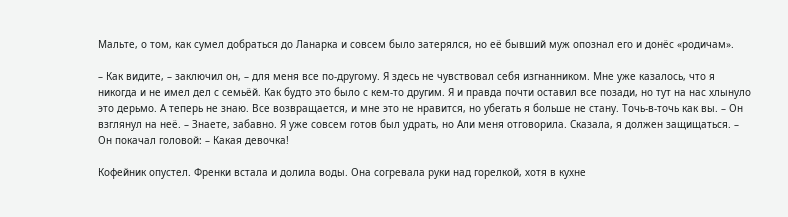Мальте, о том, как сумел добраться до Ланарка и совсем было затерялся, но её бывший муж опознал его и донёс «родичам».

– Как видите, – заключил он, – для меня все по-другому. Я здесь не чувствовал себя изгнанником. Мне уже казалось, что я никогда и не имел дел с семьёй. Как будто это было с кем-то другим. Я и правда почти оставил все позади, но тут на нас хлынуло это дерьмо. А теперь не знаю. Все возвращается, и мне это не нравится, но убегать я больше не стану. Точь-в-точь как вы. – Он взглянул на неё. – Знаете, забавно. Я уже совсем готов был удрать, но Али меня отговорила. Сказала, я должен защищаться. – Он покачал головой: – Какая девочка!

Кофейник опустел. Френки встала и долила воды. Она согревала руки над горелкой, хотя в кухне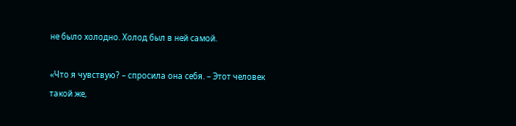не было холодно. Холод был в ней самой.

«Что я чувствую? – спросила она себя. – Этот человек такой же,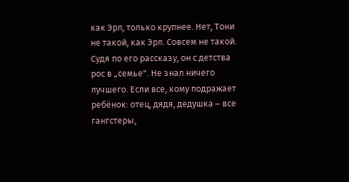как Эрл, только крупнее. Нет, Тони не такой, как Эрл. Совсем не такой. Судя по его рассказу, он с детства рос в „семье". Не знал ничего лучшего. Если все, кому подражает ребёнок: отец, дядя, дедушка – все гангстеры,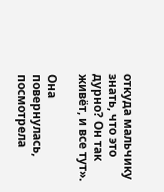откуда мальчику знать, что это дурно? Он так живёт, и все тут».

Она повернулась, посмотрела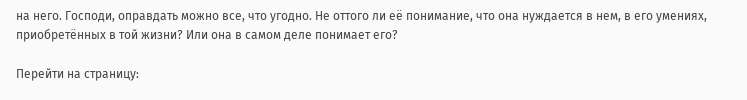на него. Господи, оправдать можно все, что угодно. Не оттого ли её понимание, что она нуждается в нем, в его умениях, приобретённых в той жизни? Или она в самом деле понимает его?

Перейти на страницу: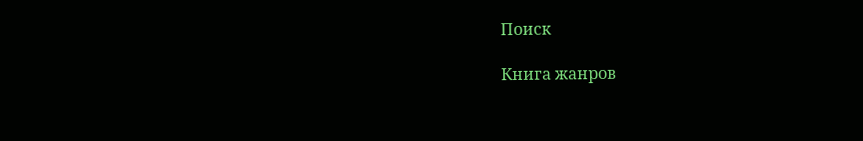Поиск

Книга жанров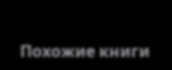Похожие книги